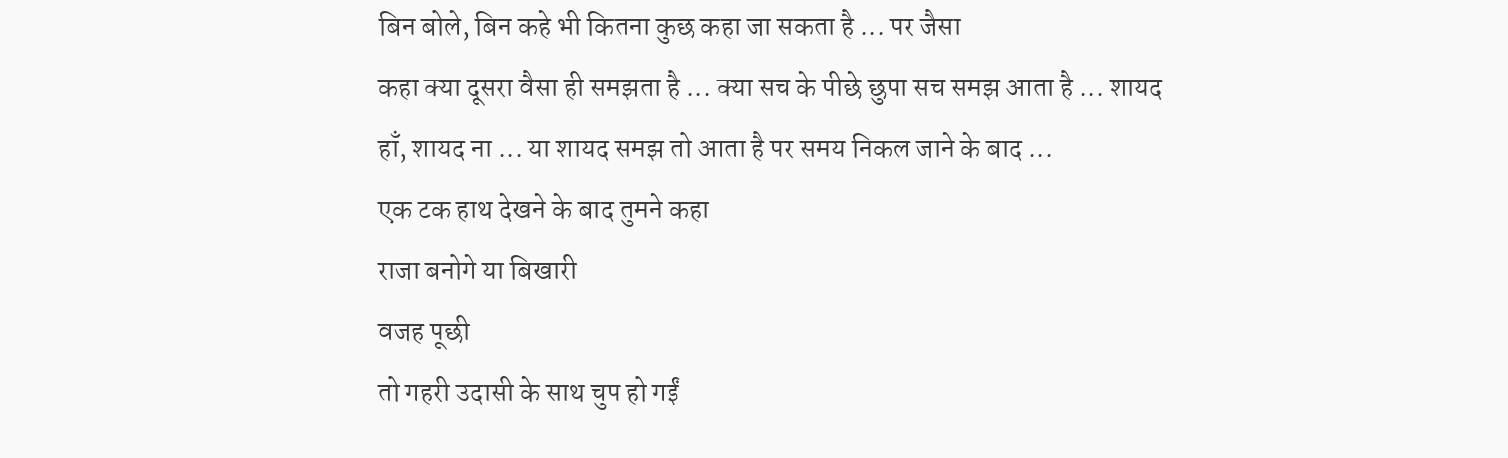बिन बोले, बिन कहे भी कितना कुछ कहा जा सकता है ... पर जैसा
कहा क्या दूसरा वैसा ही समझता है ... क्या सच के पीछे छुपा सच समझ आता है ... शायद
हाँ, शायद ना ... या शायद समझ तो आता है पर समय निकल जाने के बाद ...
एक टक हाथ देखने के बाद तुमने कहा
राजा बनोगे या बिखारी
वजह पूछी
तो गहरी उदासी के साथ चुप हो गईं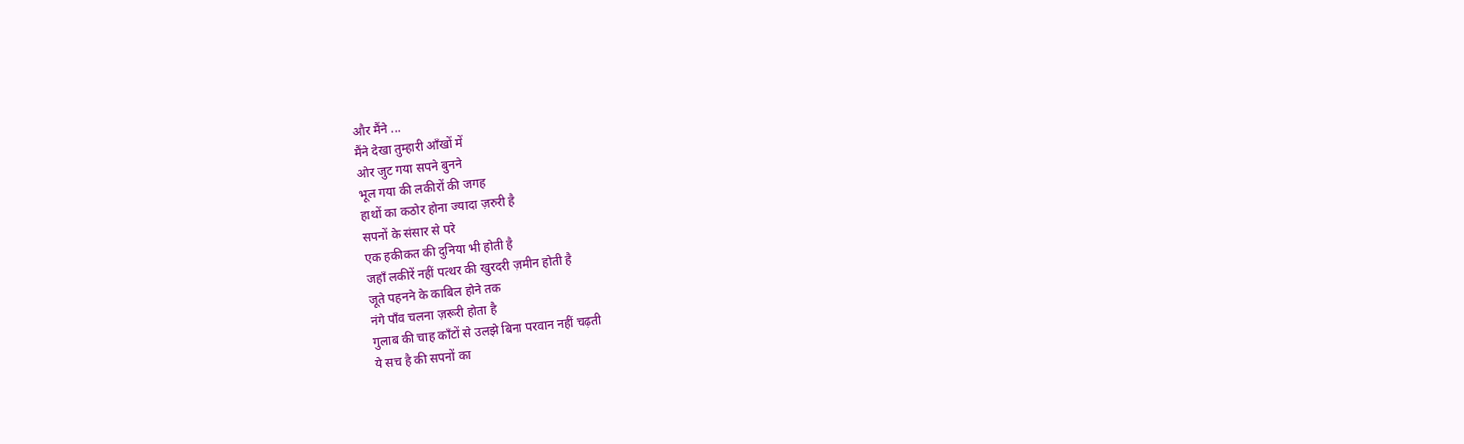और मैंने ...
मैंने देखा तुम्हारी आँखों में
ओर जुट गया सपने बुनने
भूल गया की लकीरों की जगह
हाथों का कठोर होना ज्यादा ज़रुरी है
सपनों के संसार से परे
एक हकीकत की दुनिया भी होती है
जहाँ लकीरें नहीं पत्थर की खुरदरी ज़मीन होती है
जूते पहनने के काबिल होने तक
नंगे पाँव चलना ज़रूरी होता है
गुलाब की चाह काँटों से उलझे बिना परवान नहीं चढ़ती
ये सच है की सपनों का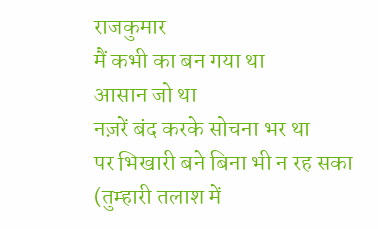राजकुमार
मैं कभी का बन गया था
आसान जो था
नज़रें बंद करके सोचना भर था
पर भिखारी बने बिना भी न रह सका
(तुम्हारी तलाश में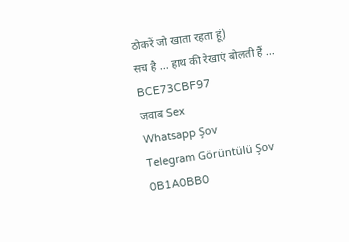ठोकरें जो खाता रहता हूं)
सच है ... हाथ की रेखाएं बोलती हैं ...
BCE73CBF97
जवाब Sex
Whatsapp Şov
Telegram Görüntülü Şov
0B1A0BB0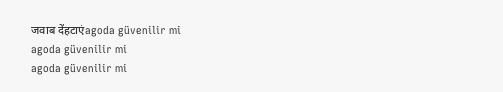जवाब देंहटाएंagoda güvenilir mi
agoda güvenilir mi
agoda güvenilir mi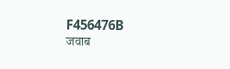F456476B
जवाब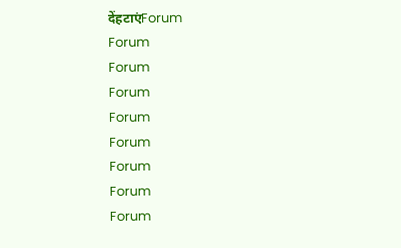देंहटाएंForum
Forum
Forum
Forum
Forum
Forum
Forum
Forum
Forum